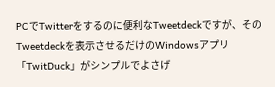PCでTwitterをするのに便利なTweetdeckですが、そのTweetdeckを表示させるだけのWindowsアプリ「TwitDuck」がシンプルでよさげ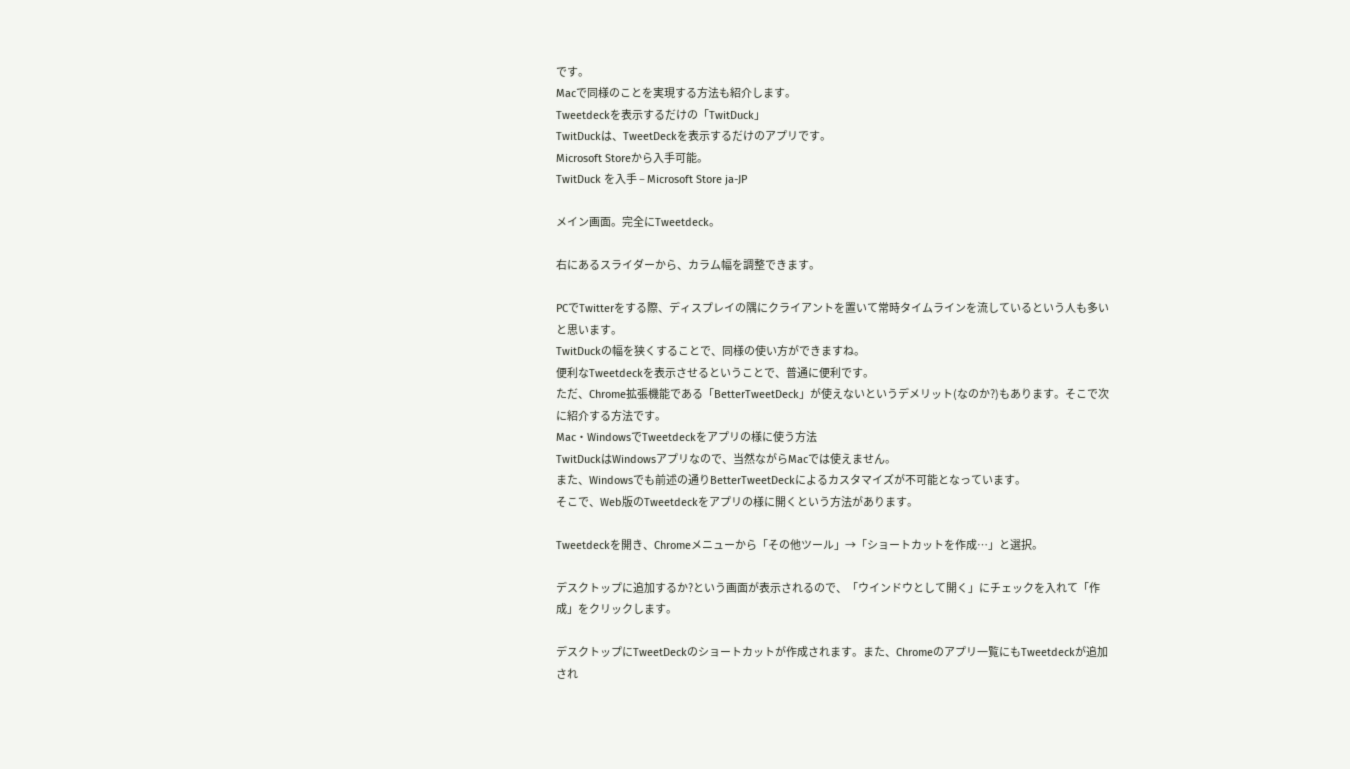です。
Macで同様のことを実現する方法も紹介します。
Tweetdeckを表示するだけの「TwitDuck」
TwitDuckは、TweetDeckを表示するだけのアプリです。
Microsoft Storeから入手可能。
TwitDuck を入手 – Microsoft Store ja-JP

メイン画面。完全にTweetdeck。

右にあるスライダーから、カラム幅を調整できます。

PCでTwitterをする際、ディスプレイの隅にクライアントを置いて常時タイムラインを流しているという人も多いと思います。
TwitDuckの幅を狭くすることで、同様の使い方ができますね。
便利なTweetdeckを表示させるということで、普通に便利です。
ただ、Chrome拡張機能である「BetterTweetDeck」が使えないというデメリット(なのか?)もあります。そこで次に紹介する方法です。
Mac・WindowsでTweetdeckをアプリの様に使う方法
TwitDuckはWindowsアプリなので、当然ながらMacでは使えません。
また、Windowsでも前述の通りBetterTweetDeckによるカスタマイズが不可能となっています。
そこで、Web版のTweetdeckをアプリの様に開くという方法があります。

Tweetdeckを開き、Chromeメニューから「その他ツール」→「ショートカットを作成…」と選択。

デスクトップに追加するか?という画面が表示されるので、「ウインドウとして開く」にチェックを入れて「作成」をクリックします。

デスクトップにTweetDeckのショートカットが作成されます。また、Chromeのアプリ一覧にもTweetdeckが追加され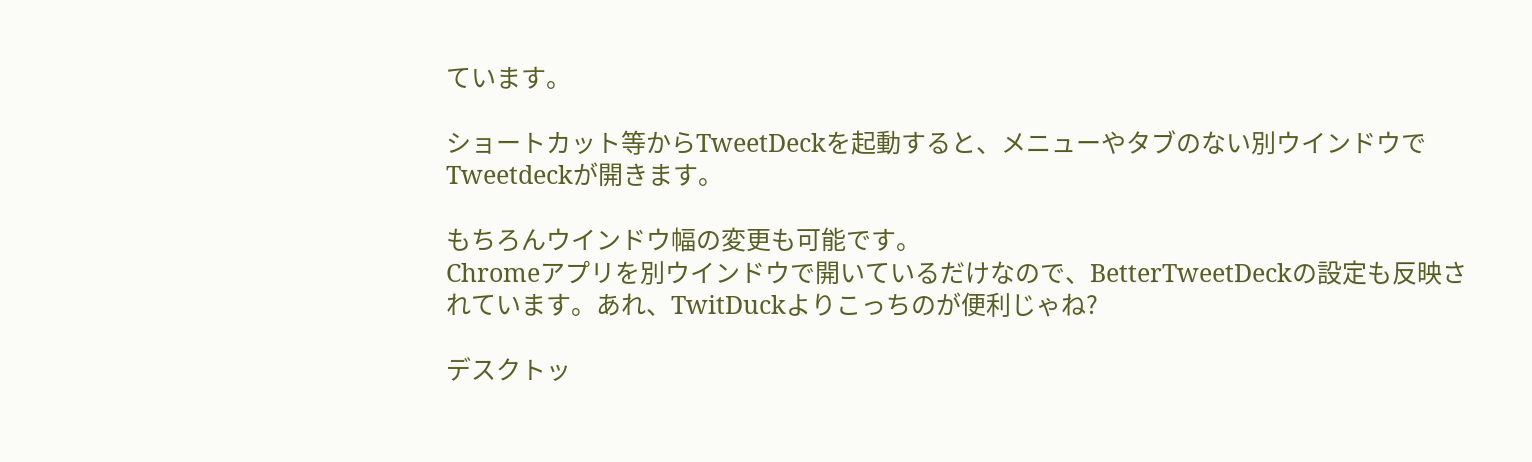ています。

ショートカット等からTweetDeckを起動すると、メニューやタブのない別ウインドウでTweetdeckが開きます。

もちろんウインドウ幅の変更も可能です。
Chromeアプリを別ウインドウで開いているだけなので、BetterTweetDeckの設定も反映されています。あれ、TwitDuckよりこっちのが便利じゃね?

デスクトッ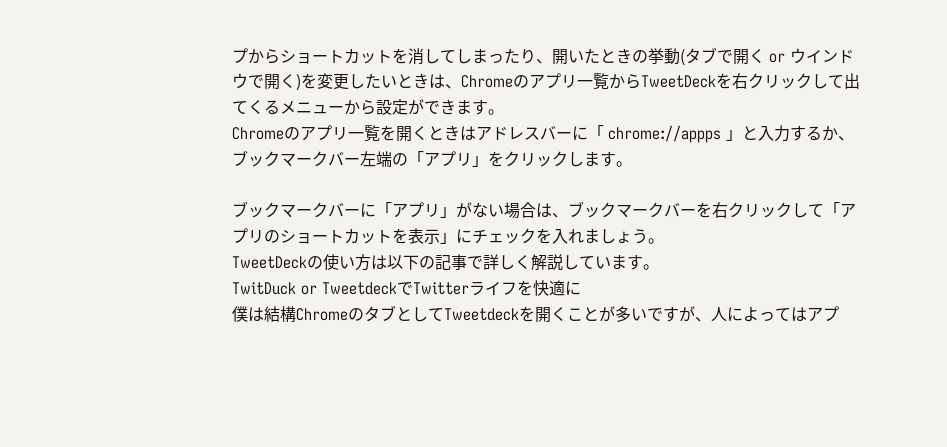プからショートカットを消してしまったり、開いたときの挙動(タブで開く or ウインドウで開く)を変更したいときは、Chromeのアプリ一覧からTweetDeckを右クリックして出てくるメニューから設定ができます。
Chromeのアプリ一覧を開くときはアドレスバーに「 chrome://appps 」と入力するか、ブックマークバー左端の「アプリ」をクリックします。

ブックマークバーに「アプリ」がない場合は、ブックマークバーを右クリックして「アプリのショートカットを表示」にチェックを入れましょう。
TweetDeckの使い方は以下の記事で詳しく解説しています。
TwitDuck or TweetdeckでTwitterライフを快適に
僕は結構ChromeのタブとしてTweetdeckを開くことが多いですが、人によってはアプ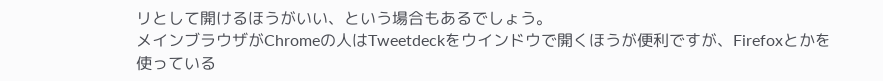リとして開けるほうがいい、という場合もあるでしょう。
メインブラウザがChromeの人はTweetdeckをウインドウで開くほうが便利ですが、Firefoxとかを使っている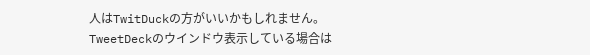人はTwitDuckの方がいいかもしれません。
TweetDeckのウインドウ表示している場合は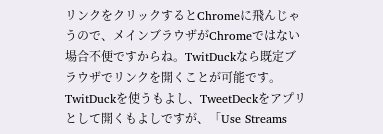リンクをクリックするとChromeに飛んじゃうので、メインブラウザがChromeではない場合不便ですからね。TwitDuckなら既定ブラウザでリンクを開くことが可能です。
TwitDuckを使うもよし、TweetDeckをアプリとして開くもよしですが、「Use Streams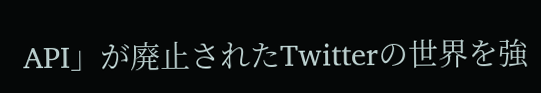API」が廃止されたTwitterの世界を強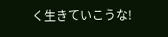く生きていこうな!